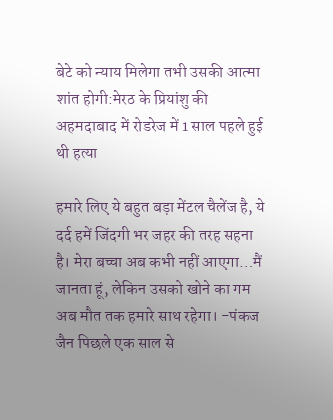बेटे को न्याय मिलेगा तभी उसकी आत्मा शांत होगी:मेरठ के प्रियांशु की अहमदाबाद में रोडरेज में 1 साल पहले हुई थी हत्या

हमारे लिए ये बहुत बड़ा मेंटल चैलेंज है, ये दर्द हमें जिंदगी भर जहर की तरह सहना है। मेरा बच्चा अब कभी नहीं आएगा…मैं जानता हूं, लेकिन उसको खोने का गम अब मौत तक हमारे साथ रहेगा। -पंकज जैन पिछले एक साल से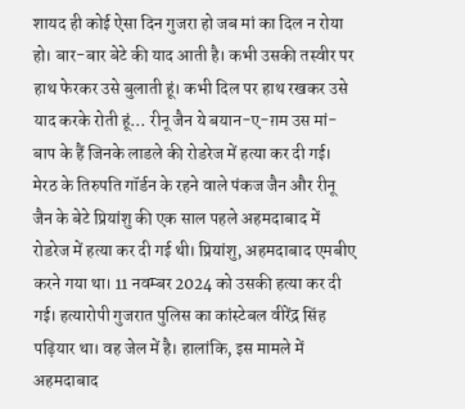शायद ही कोई ऐसा दिन गुजरा हो जब मां का दिल न रोया हो। बार-बार बेटे की याद आती है। कभी उसकी तस्वीर पर हाथ फेरकर उसे बुलाती हूं। कभी दिल पर हाथ रखकर उसे याद करके रोती हूं… रीनू जैन ये बयान-ए-ग़म उस मां-बाप के हैं जिनके लाडले की रोडरेज में हत्या कर दी गई। मेरठ के तिरुपति गॉर्डन के रहने वाले पंकज जैन और रीनू जैन के बेटे प्रियांशु की एक साल पहले अहमदाबाद में रोडरेज में हत्या कर दी गई थी। प्रियांशु, अहमदाबाद एमबीए करने गया था। 11 नवम्बर 2024 को उसकी हत्या कर दी गई। हत्यारोपी गुजरात पुलिस का कांस्टेबल वीरेंद्र सिंह पढ़ियार था। वह जेल में है। हालांकि, इस मामले में अहमदाबाद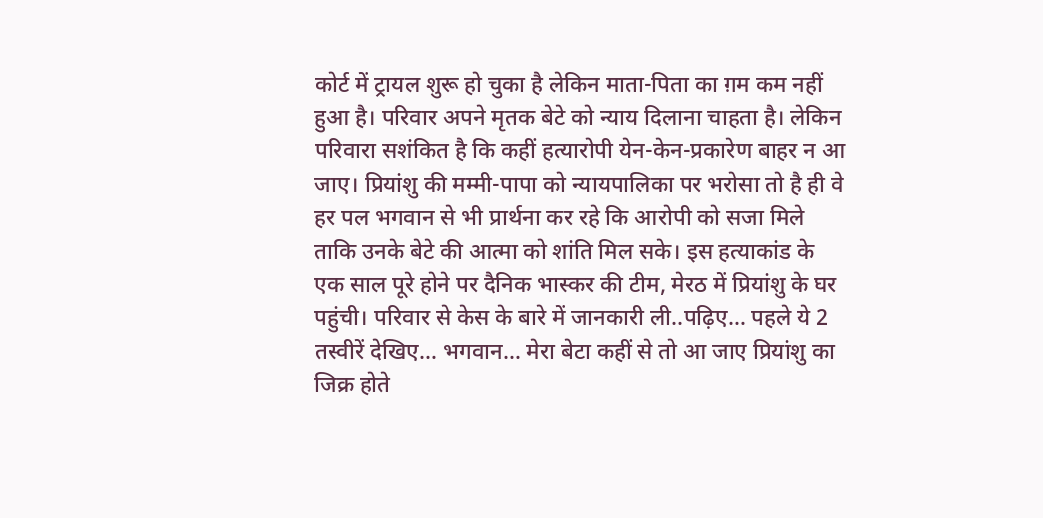कोर्ट में ट्रायल शुरू हो चुका है लेकिन माता-पिता का ग़म कम नहीं हुआ है। परिवार अपने मृतक बेटे को न्याय दिलाना चाहता है। लेकिन परिवारा सशंकित है कि कहीं हत्यारोपी येन-केन-प्रकारेण बाहर न आ जाए। प्रियांशु की मम्मी-पापा को न्यायपालिका पर भरोसा तो है ही वे हर पल भगवान से भी प्रार्थना कर रहे कि आरोपी को सजा मिले ताकि उनके बेटे की आत्मा को शांति मिल सके। इस हत्याकांड के एक साल पूरे होने पर दैनिक भास्कर की टीम, मेरठ में प्रियांशु के घर पहुंची। परिवार से केस के बारे में जानकारी ली..पढ़िए… पहले ये 2 तस्वीरें देखिए… भगवान… मेरा बेटा कहीं से तो आ जाए प्रियांशु का जिक्र होते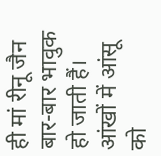ही मां रीनू जैन बार-बार भावुक हो जाती हैं। आंखों में आंसू को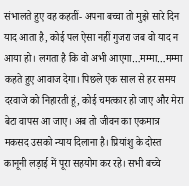संभालते हुए वह कहतीं- अपना बच्चा तो मुझे सारे दिन याद आता है, कोई पल ऐसा नहीं गुजरा जब वो याद न आया हो। लगता है कि वो अभी आएगा…मम्मा…मम्मा कहते हुए आवाज देगा। पिछले एक साल से हर समय दरवाजे को निहारती हूं, कोई चमत्कार हो जाए और मेरा बेटा वापस आ जाए। अब तो जीवन का एकमात्र मकसद उसको न्याय दिलाना है। प्रियांशु के दोस्त कानूनी लड़ाई में पूरा सहयोग कर रहे। सभी बच्चे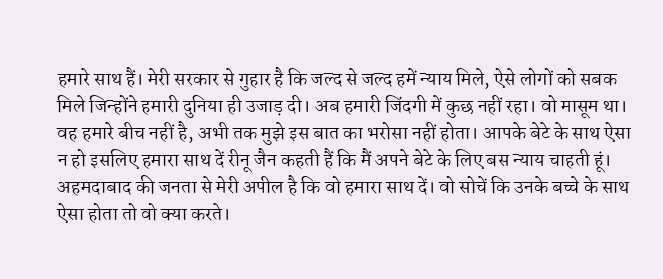हमारे साथ हैं। मेरी सरकार से गुहार है कि जल्द से जल्द हमें न्याय मिले, ऐसे लोगों को सबक मिले जिन्होंने हमारी दुनिया ही उजाड़ दी। अब हमारी जिंदगी में कुछ नहीं रहा। वो मासूम था। वह हमारे बीच नहीं है, अभी तक मुझे इस बात का भरोसा नहीं होता। आपके बेटे के साथ ऐसा न हो इसलिए हमारा साथ दें रीनू जैन कहती हैं कि मैं अपने बेटे के लिए बस न्याय चाहती हूं। अहमदाबाद की जनता से मेरी अपील है कि वो हमारा साथ दें। वो सोचें कि उनके बच्चे के साथ ऐसा होता तो वो क्या करते।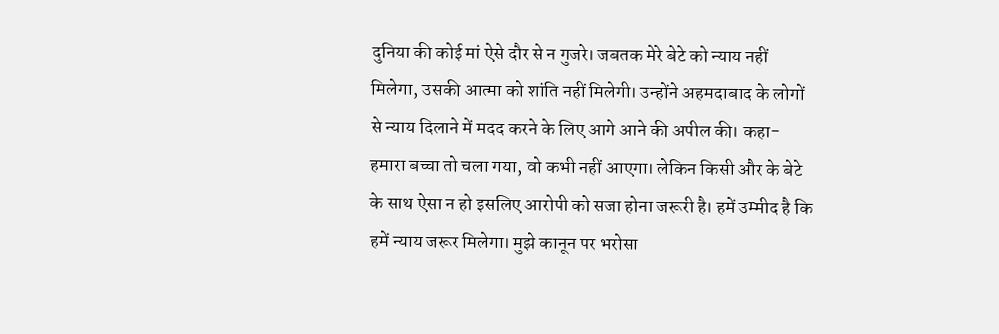दुनिया की कोई मां ऐसे दौर से न गुजरे। जबतक मेरे बेटे को न्याय नहीं मिलेगा, उसकी आत्मा को शांति नहीं मिलेगी। उन्होंने अहमदाबाद के लोगों से न्याय दिलाने में मदद करने के लिए आगे आने की अपील की। कहा- हमारा बच्चा तो चला गया, वो कभी नहीं आएगा। लेकिन किसी और के बेटे के साथ ऐसा न हो इसलिए आरोपी को सजा होना जरूरी है। हमें उम्मीद है कि हमें न्याय जरूर मिलेगा। मुझे कानून पर भरोसा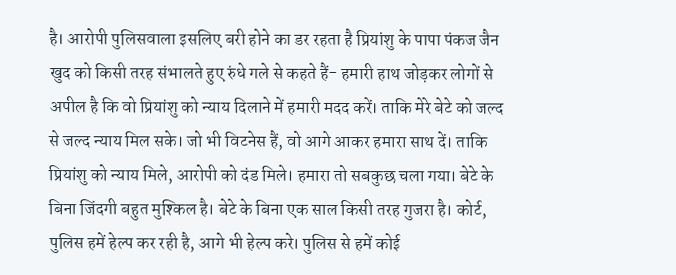है। आरोपी पुलिसवाला इसलिए बरी होने का डर रहता है प्रियांशु के पापा पंकज जैन खुद को किसी तरह संभालते हुए रुंधे गले से कहते हैं- हमारी हाथ जोड़कर लोगों से अपील है कि वो प्रियांशु को न्याय दिलाने में हमारी मदद करें। ताकि मेरे बेटे को जल्द से जल्द न्याय मिल सके। जो भी विटनेस हैं, वो आगे आकर हमारा साथ दें। ताकि प्रियांशु को न्याय मिले, आरोपी को दंड मिले। हमारा तो सबकुछ चला गया। बेटे के बिना जिंदगी बहुत मुश्किल है। बेटे के बिना एक साल किसी तरह गुजरा है। कोर्ट, पुलिस हमें हेल्प कर रही है, आगे भी हेल्प करे। पुलिस से हमें कोई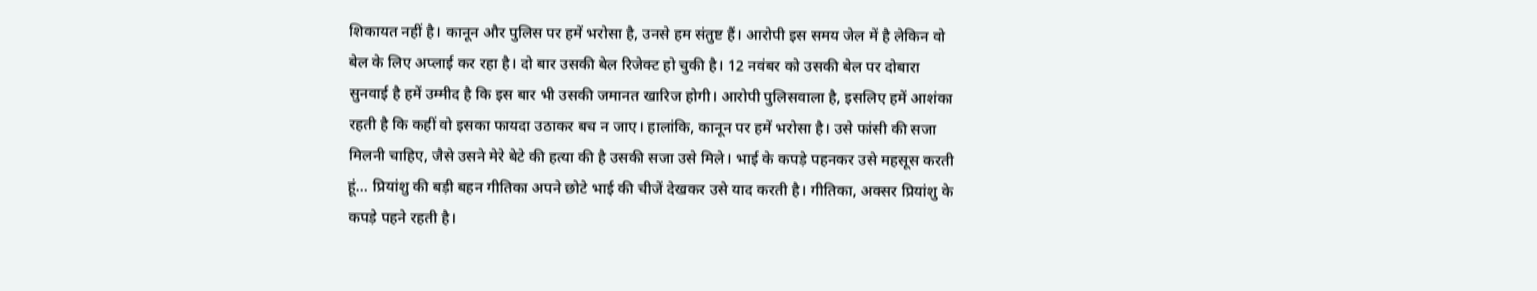शिकायत नहीं है। कानून और पुलिस पर हमें भरोसा है, उनसे हम संतुष्ट हैं। आरोपी इस समय जेल में है लेकिन वो बेल के लिए अप्लाई कर रहा है। दो बार उसकी बेल रिजेक्ट हो चुकी है। 12 नवंबर को उसकी बेल पर दोबारा सुनवाई है हमें उम्मीद है कि इस बार भी उसकी जमानत खारिज होगी। आरोपी पुलिसवाला है, इसलिए हमें आशंका रहती है कि कहीं वो इसका फायदा उठाकर बच न जाए। हालांकि, कानून पर हमें भरोसा है। उसे फांसी की सजा मिलनी चाहिए, जैसे उसने मेरे बेटे की हत्या की है उसकी सजा उसे मिले। भाई के कपड़े पहनकर उसे महसूस करती हूं… प्रियांशु की बड़ी बहन गीतिका अपने छोटे भाई की चीजें देखकर उसे याद करती है। गीतिका, अक्सर प्रियांशु के कपड़े पहने रहती है।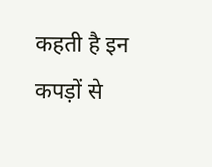कहती है इन कपड़ों से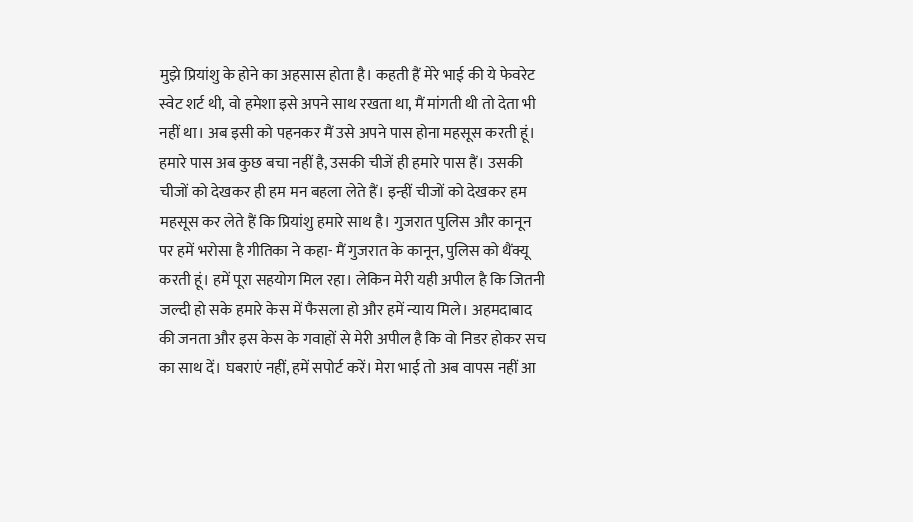मुझे प्रियांशु के होने का अहसास होता है। कहती हैं मेरे भाई की ये फेवरेट स्वेट शर्ट थी, वो हमेशा इसे अपने साथ रखता था, मैं मांगती थी तो देता भी नहीं था। अब इसी को पहनकर मैं उसे अपने पास होना महसूस करती हूं। हमारे पास अब कुछ बचा नहीं है, उसकी चीजें ही हमारे पास हैं। उसकी चीजों को देखकर ही हम मन बहला लेते हैं। इन्हीं चीजों को देखकर हम महसूस कर लेते हैं कि प्रियांशु हमारे साथ है। गुजरात पुलिस और कानून पर हमें भरोसा है गीतिका ने कहा- मैं गुजरात के कानून, पुलिस को थैंक्यू करती हूं। हमें पूरा सहयोग मिल रहा। लेकिन मेरी यही अपील है कि जितनी जल्दी हो सके हमारे केस में फैसला हो और हमें न्याय मिले। अहमदाबाद की जनता और इस केस के गवाहों से मेरी अपील है कि वो निडर होकर सच का साथ दें। घबराएं नहीं, हमें सपोर्ट करें। मेरा भाई तो अब वापस नहीं आ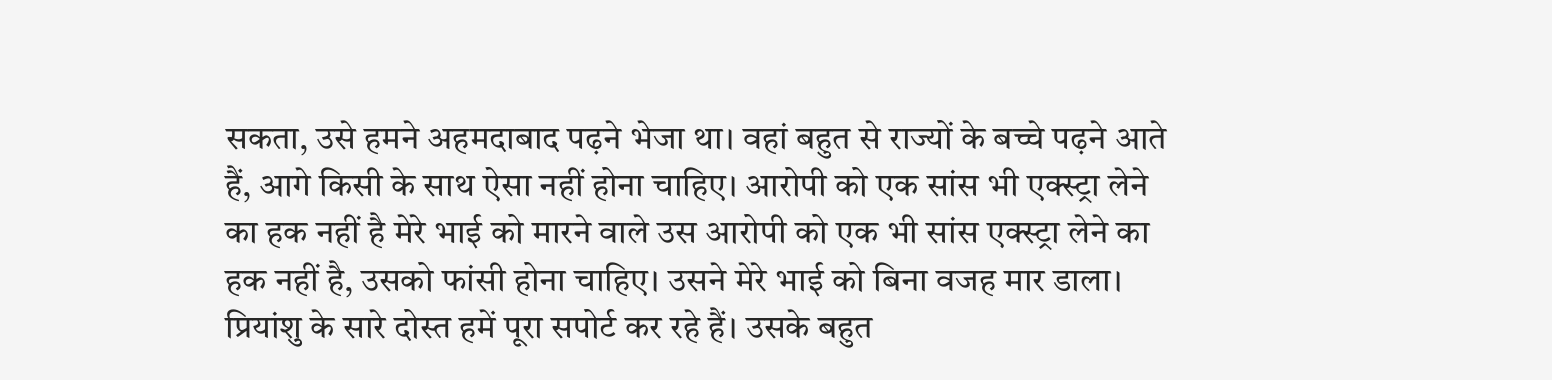सकता, उसे हमने अहमदाबाद पढ़ने भेजा था। वहां बहुत से राज्यों के बच्चे पढ़ने आते हैं, आगे किसी के साथ ऐसा नहीं होना चाहिए। आरोपी को एक सांस भी एक्स्ट्रा लेने का हक नहीं है मेरे भाई को मारने वाले उस आरोपी को एक भी सांस एक्स्ट्रा लेने का हक नहीं है, उसको फांसी होना चाहिए। उसने मेरे भाई को बिना वजह मार डाला। प्रियांशु के सारे दोस्त हमें पूरा सपोर्ट कर रहे हैं। उसके बहुत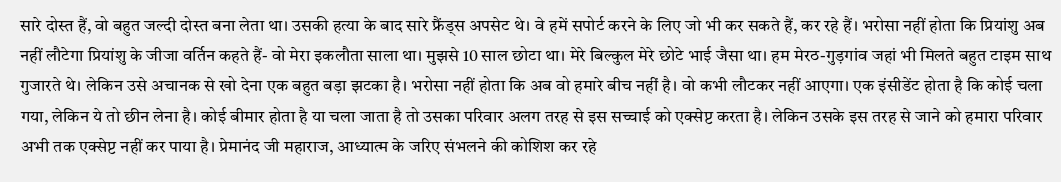सारे दोस्त हैं, वो बहुत जल्दी दोस्त बना लेता था। उसकी हत्या के बाद सारे फ्रैंड्स अपसेट थे। वे हमें सपोर्ट करने के लिए जो भी कर सकते हैं, कर रहे हैं। भरोसा नहीं होता कि प्रियांशु अब नहीं लौटेगा प्रियांशु के जीजा वर्तिन कहते हैं- वो मेरा इकलौता साला था। मुझसे 10 साल छोटा था। मेरे बिल्कुल मेरे छोटे भाई जैसा था। हम मेरठ-गुड़गांव जहां भी मिलते बहुत टाइम साथ गुजारते थे। लेकिन उसे अचानक से खो देना एक बहुत बड़ा झटका है। भरोसा नहीं होता कि अब वो हमारे बीच नहीं है। वो कभी लौटकर नहीं आएगा। एक इंसीडेंट होता है कि कोई चला गया, लेकिन ये तो छीन लेना है। कोई बीमार होता है या चला जाता है तो उसका परिवार अलग तरह से इस सच्चाई को एक्सेप्ट करता है। लेकिन उसके इस तरह से जाने को हमारा परिवार अभी तक एक्सेप्ट नहीं कर पाया है। प्रेमानंद जी महाराज, आध्यात्म के जरिए संभलने की कोशिश कर रहे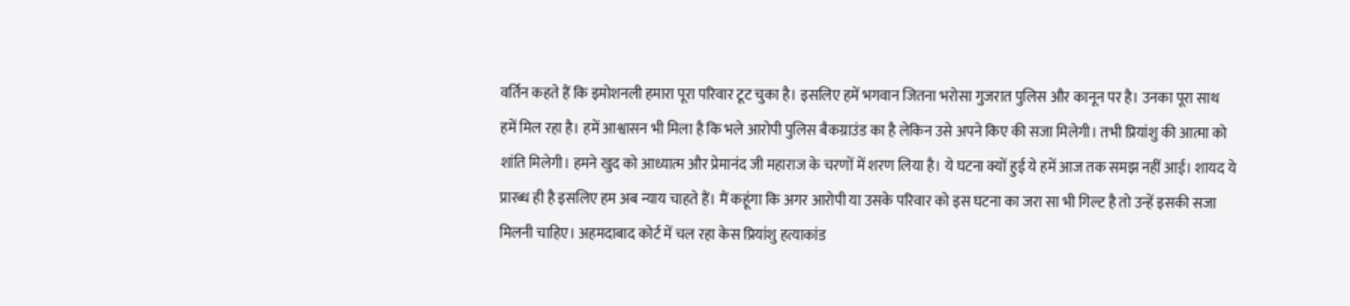वर्तिन कहते हैं कि इमोशनली हमारा पूरा परिवार टूट चुका है। इसलिए हमें भगवान जितना भरोसा गुजरात पुलिस और कानून पर है। उनका पूरा साथ हमें मिल रहा है। हमें आश्वासन भी मिला है कि भले आरोपी पुलिस बैकग्राउंड का है लेकिन उसे अपने किए की सजा मिलेगी। तभी प्रियांशु की आत्मा को शांति मिलेगी। हमने खुद को आध्यात्म और प्रेमानंद जी महाराज के चरणों में शरण लिया है। ये घटना क्यों हुई ये हमें आज तक समझ नहीं आई। शायद ये प्रारब्ध ही है इसलिए हम अब न्याय चाहते हैं। मैं कहूंगा कि अगर आरोपी या उसके परिवार को इस घटना का जरा सा भी गिल्ट है तो उन्हें इसकी सजा मिलनी चाहिए। अहमदाबाद कोर्ट में चल रहा केस प्रियांशु हत्याकांड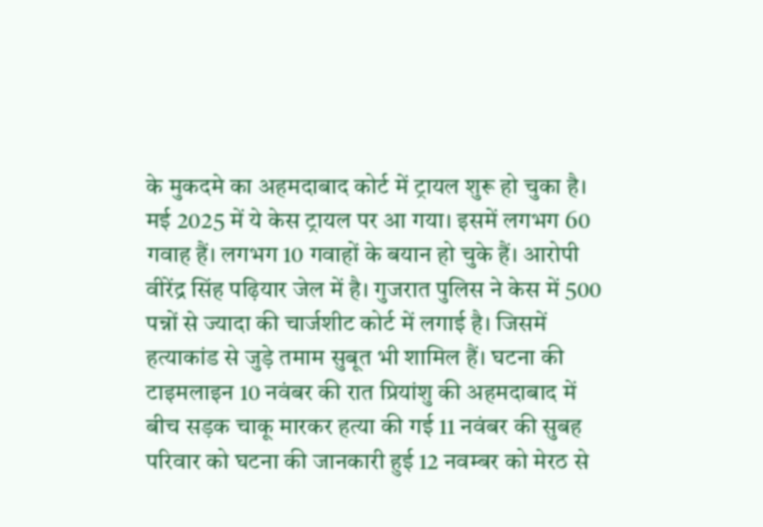के मुकदमे का अहमदाबाद कोर्ट में ट्रायल शुरू हो चुका है। मई 2025 में ये केस ट्रायल पर आ गया। इसमें लगभग 60 गवाह हैं। लगभग 10 गवाहों के बयान हो चुके हैं। आरोपी वीरेंद्र सिंह पढ़ियार जेल में है। गुजरात पुलिस ने केस में 500 पन्नों से ज्यादा की चार्जशीट कोर्ट में लगाई है। जिसमें हत्याकांड से जुड़े तमाम सुबूत भी शामिल हैं। घटना की टाइमलाइन 10 नवंबर की रात प्रियांशु की अहमदाबाद में बीच सड़क चाकू मारकर हत्या की गई 11 नवंबर की सुबह परिवार को घटना की जानकारी हुई 12 नवम्बर को मेरठ से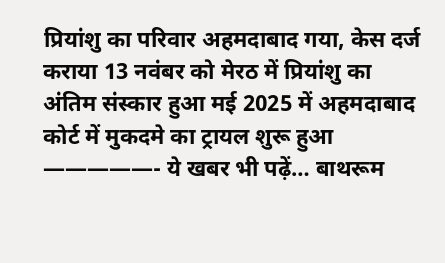प्रियांशु का परिवार अहमदाबाद गया, केस दर्ज कराया 13 नवंबर को मेरठ में प्रियांशु का अंतिम संस्कार हुआ मई 2025 में अहमदाबाद कोर्ट में मुकदमे का ट्रायल शुरू हुआ —————- ये खबर भी पढ़ें… बाथरूम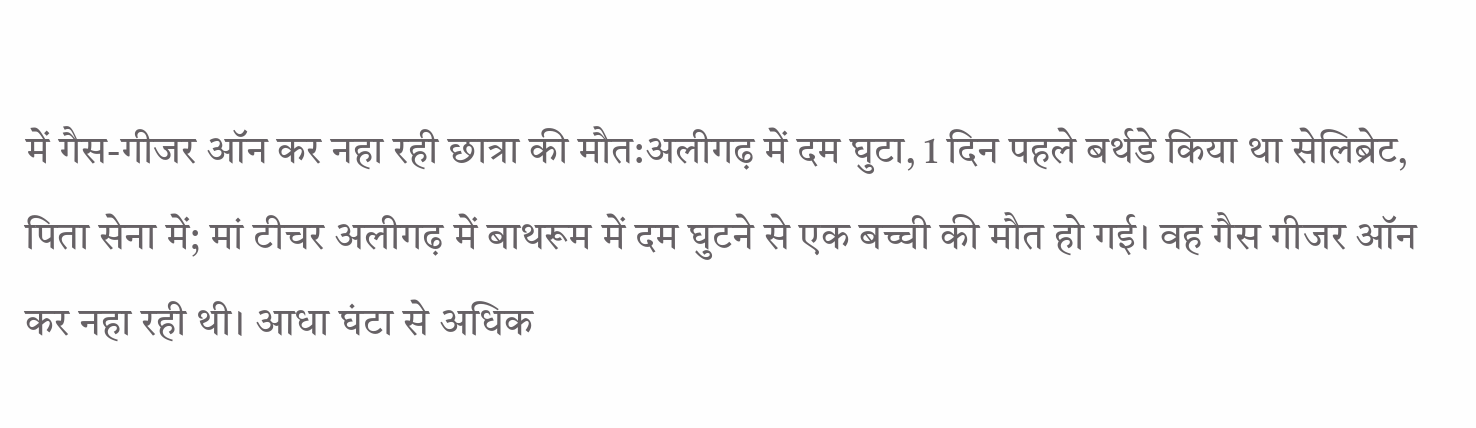में गैस-गीजर ऑन कर नहा रही छात्रा की मौत:अलीगढ़ में दम घुटा, 1 दिन पहले बर्थडे किया था सेलिब्रेट, पिता सेना में; मां टीचर अलीगढ़ में बाथरूम में दम घुटने से एक बच्ची की मौत हो गई। वह गैस गीजर ऑन कर नहा रही थी। आधा घंटा से अधिक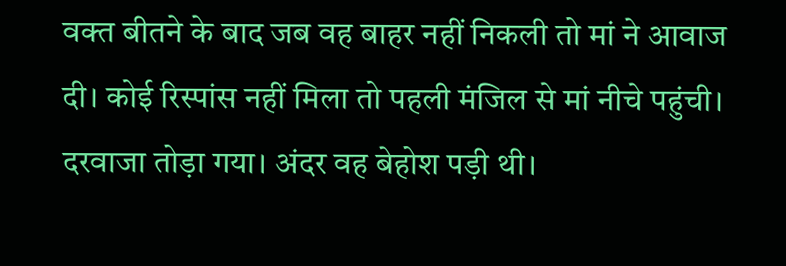वक्त बीतने के बाद जब वह बाहर नहीं निकली तो मां ने आवाज दी। कोई रिस्पांस नहीं मिला तो पहली मंजिल से मां नीचे पहुंची। दरवाजा तोड़ा गया। अंदर वह बेहोश पड़ी थी।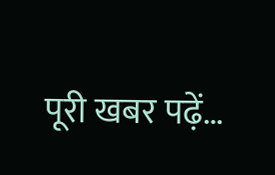पूरी खबर पढ़ें…